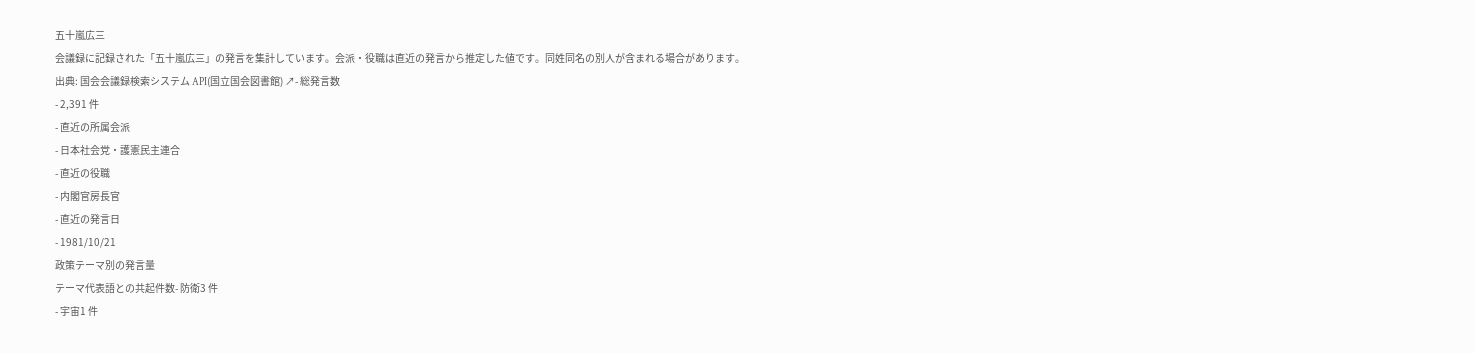五十嵐広三
会議録に記録された「五十嵐広三」の発言を集計しています。会派・役職は直近の発言から推定した値です。同姓同名の別人が含まれる場合があります。
出典: 国会会議録検索システム API(国立国会図書館) ↗- 総発言数
- 2,391 件
- 直近の所属会派
- 日本社会党・護憲民主連合
- 直近の役職
- 内閣官房長官
- 直近の発言日
- 1981/10/21
政策テーマ別の発言量
テーマ代表語との共起件数- 防衛3 件
- 宇宙1 件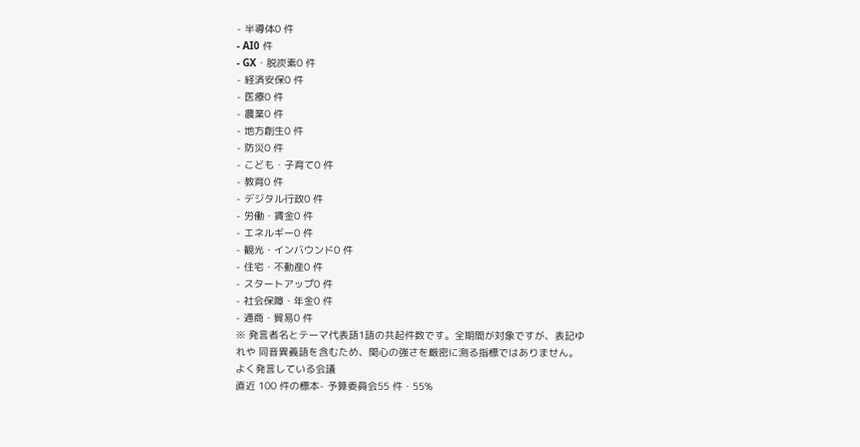- 半導体0 件
- AI0 件
- GX・脱炭素0 件
- 経済安保0 件
- 医療0 件
- 農業0 件
- 地方創生0 件
- 防災0 件
- こども・子育て0 件
- 教育0 件
- デジタル行政0 件
- 労働・賃金0 件
- エネルギー0 件
- 観光・インバウンド0 件
- 住宅・不動産0 件
- スタートアップ0 件
- 社会保障・年金0 件
- 通商・貿易0 件
※ 発言者名とテーマ代表語1語の共起件数です。全期間が対象ですが、表記ゆれや 同音異義語を含むため、関心の強さを厳密に測る指標ではありません。
よく発言している会議
直近 100 件の標本- 予算委員会55 件・55%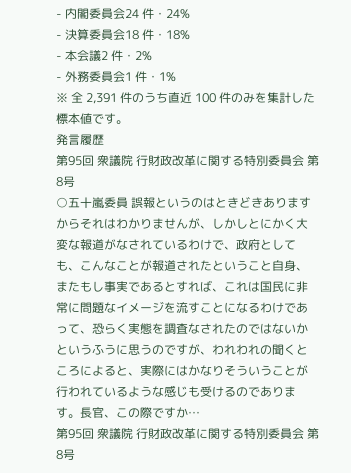- 内閣委員会24 件・24%
- 決算委員会18 件・18%
- 本会議2 件・2%
- 外務委員会1 件・1%
※ 全 2,391 件のうち直近 100 件のみを集計した標本値です。
発言履歴
第95回 衆議院 行財政改革に関する特別委員会 第8号
○五十嵐委員 誤報というのはときどきありますからそれはわかりませんが、しかしとにかく大変な報道がなされているわけで、政府としても、こんなことが報道されたということ自身、またもし事実であるとすれば、これは国民に非常に問題なイメージを流すことになるわけであって、恐らく実態を調査なされたのではないかというふうに思うのですが、われわれの聞くところによると、実際にはかなりそういうことが行われているような感じも受けるのであります。長官、この際ですか…
第95回 衆議院 行財政改革に関する特別委員会 第8号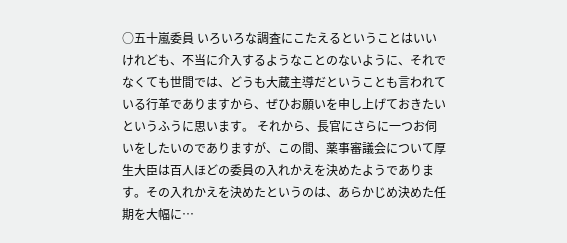○五十嵐委員 いろいろな調査にこたえるということはいいけれども、不当に介入するようなことのないように、それでなくても世間では、どうも大蔵主導だということも言われている行革でありますから、ぜひお願いを申し上げておきたいというふうに思います。 それから、長官にさらに一つお伺いをしたいのでありますが、この間、薬事審議会について厚生大臣は百人ほどの委員の入れかえを決めたようであります。その入れかえを決めたというのは、あらかじめ決めた任期を大幅に…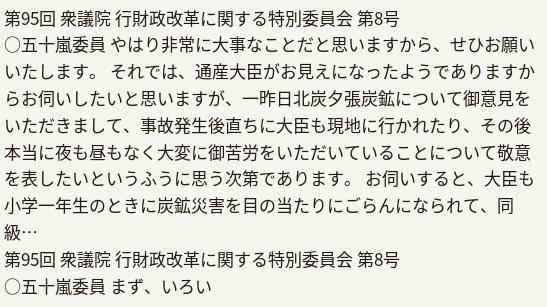第95回 衆議院 行財政改革に関する特別委員会 第8号
○五十嵐委員 やはり非常に大事なことだと思いますから、せひお願いいたします。 それでは、通産大臣がお見えになったようでありますからお伺いしたいと思いますが、一昨日北炭夕張炭鉱について御意見をいただきまして、事故発生後直ちに大臣も現地に行かれたり、その後本当に夜も昼もなく大変に御苦労をいただいていることについて敬意を表したいというふうに思う次第であります。 お伺いすると、大臣も小学一年生のときに炭鉱災害を目の当たりにごらんになられて、同級…
第95回 衆議院 行財政改革に関する特別委員会 第8号
○五十嵐委員 まず、いろい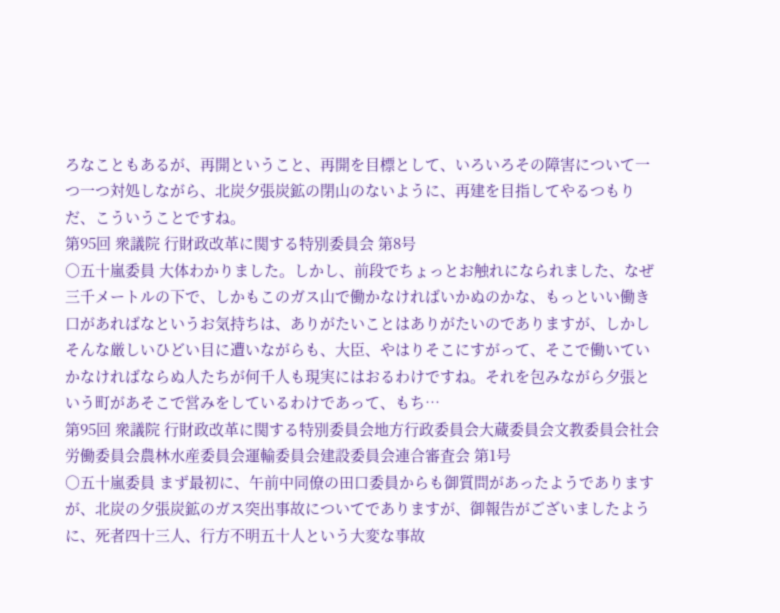ろなこともあるが、再開ということ、再開を目標として、いろいろその障害について一つ一つ対処しながら、北炭夕張炭鉱の閉山のないように、再建を目指してやるつもりだ、こういうことですね。
第95回 衆議院 行財政改革に関する特別委員会 第8号
○五十嵐委員 大体わかりました。しかし、前段でちょっとお触れになられました、なぜ三千メートルの下で、しかもこのガス山で働かなければいかぬのかな、もっといい働き口があればなというお気持ちは、ありがたいことはありがたいのでありますが、しかしそんな厳しいひどい目に遭いながらも、大臣、やはりそこにすがって、そこで働いていかなければならぬ人たちが何千人も現実にはおるわけですね。それを包みながら夕張という町があそこで営みをしているわけであって、もち…
第95回 衆議院 行財政改革に関する特別委員会地方行政委員会大蔵委員会文教委員会社会労働委員会農林水産委員会運輸委員会建設委員会連合審査会 第1号
○五十嵐委員 まず最初に、午前中同僚の田口委員からも御質問があったようでありますが、北炭の夕張炭鉱のガス突出事故についてでありますが、御報告がございましたように、死者四十三人、行方不明五十人という大変な事故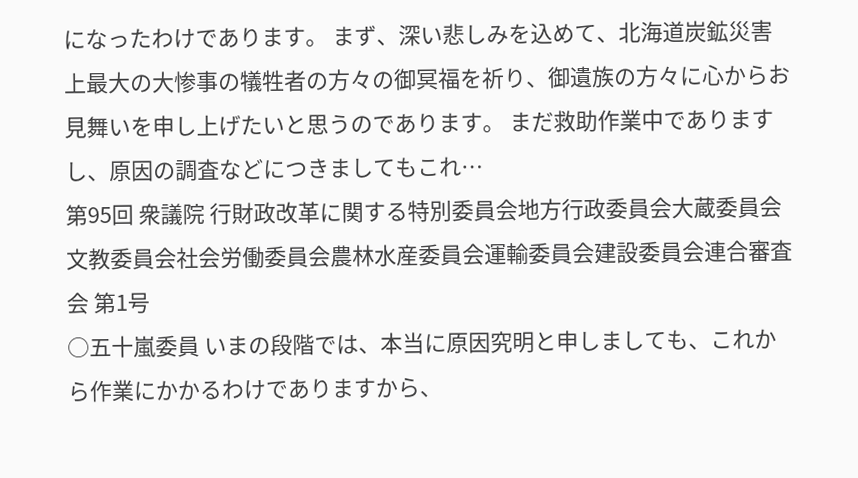になったわけであります。 まず、深い悲しみを込めて、北海道炭鉱災害上最大の大惨事の犠牲者の方々の御冥福を祈り、御遺族の方々に心からお見舞いを申し上げたいと思うのであります。 まだ救助作業中でありますし、原因の調査などにつきましてもこれ…
第95回 衆議院 行財政改革に関する特別委員会地方行政委員会大蔵委員会文教委員会社会労働委員会農林水産委員会運輸委員会建設委員会連合審査会 第1号
○五十嵐委員 いまの段階では、本当に原因究明と申しましても、これから作業にかかるわけでありますから、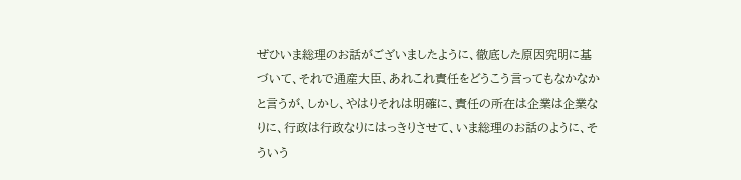ぜひいま総理のお話がございましたように、徹底した原因究明に基づいて、それで通産大臣、あれこれ責任をどうこう言ってもなかなかと言うが、しかし、やはりそれは明確に、責任の所在は企業は企業なりに、行政は行政なりにはっきりさせて、いま総理のお話のように、そういう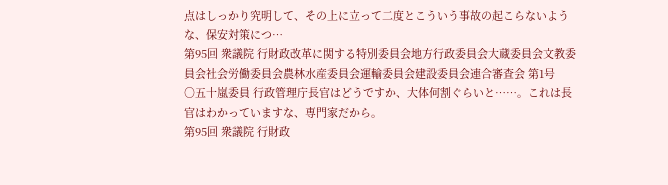点はしっかり究明して、その上に立って二度とこういう事故の起こらないような、保安対策につ…
第95回 衆議院 行財政改革に関する特別委員会地方行政委員会大蔵委員会文教委員会社会労働委員会農林水産委員会運輸委員会建設委員会連合審査会 第1号
○五十嵐委員 行政管理庁長官はどうですか、大体何割ぐらいと……。これは長官はわかっていますな、専門家だから。
第95回 衆議院 行財政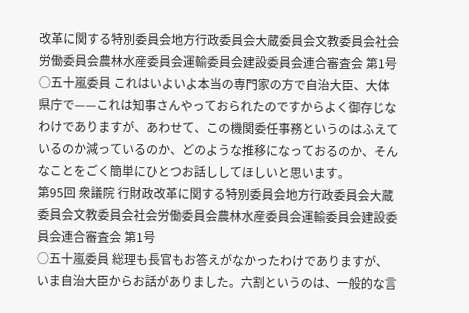改革に関する特別委員会地方行政委員会大蔵委員会文教委員会社会労働委員会農林水産委員会運輸委員会建設委員会連合審査会 第1号
○五十嵐委員 これはいよいよ本当の専門家の方で自治大臣、大体県庁で——これは知事さんやっておられたのですからよく御存じなわけでありますが、あわせて、この機関委任事務というのはふえているのか減っているのか、どのような推移になっておるのか、そんなことをごく簡単にひとつお話ししてほしいと思います。
第95回 衆議院 行財政改革に関する特別委員会地方行政委員会大蔵委員会文教委員会社会労働委員会農林水産委員会運輸委員会建設委員会連合審査会 第1号
○五十嵐委員 総理も長官もお答えがなかったわけでありますが、いま自治大臣からお話がありました。六割というのは、一般的な言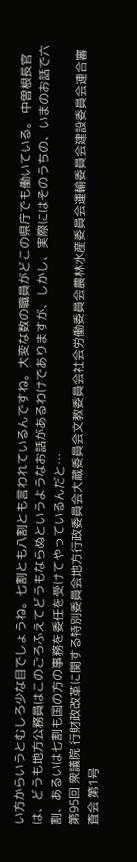い方からいうとむしろ少な目でしょうね。七割とも八割とも言われているんですね。大変な数の職員がどこの県庁でも働いている。 中曽根長官は、どうも地方公務員はこのごろふえてどうもならぬというようなお話があるわけでありますが、しかし、実際にはそのうちの、いまのお話で六割、あるいは七割も国の方の事務を委任を受けてやっているんだと…
第95回 衆議院 行財政改革に関する特別委員会地方行政委員会大蔵委員会文教委員会社会労働委員会農林水産委員会運輸委員会建設委員会連合審査会 第1号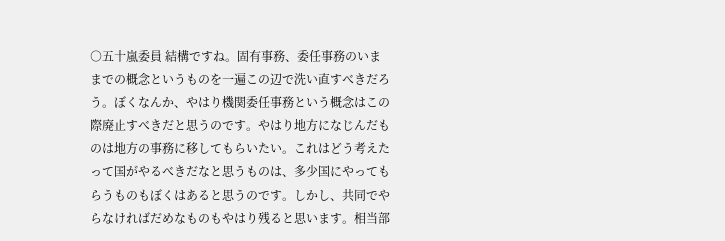○五十嵐委員 結構ですね。固有事務、委任事務のいままでの概念というものを一遍この辺で洗い直すべきだろう。ぼくなんか、やはり機関委任事務という概念はこの際廃止すべきだと思うのです。やはり地方になじんだものは地方の事務に移してもらいたい。これはどう考えたって国がやるべきだなと思うものは、多少国にやってもらうものもぼくはあると思うのです。しかし、共同でやらなければだめなものもやはり残ると思います。相当部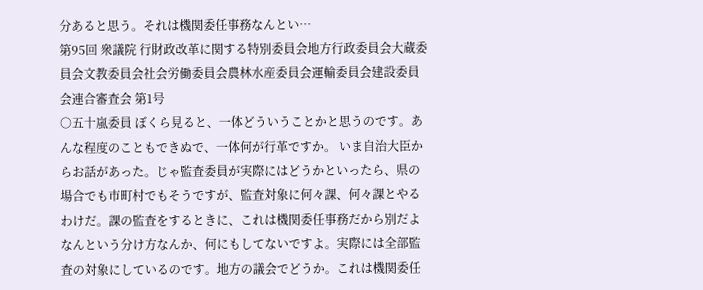分あると思う。それは機関委任事務なんとい…
第95回 衆議院 行財政改革に関する特別委員会地方行政委員会大蔵委員会文教委員会社会労働委員会農林水産委員会運輸委員会建設委員会連合審査会 第1号
○五十嵐委員 ぼくら見ると、一体どういうことかと思うのです。あんな程度のこともできぬで、一体何が行革ですか。 いま自治大臣からお話があった。じゃ監査委員が実際にはどうかといったら、県の場合でも市町村でもそうですが、監査対象に何々課、何々課とやるわけだ。課の監査をするときに、これは機関委任事務だから別だよなんという分け方なんか、何にもしてないですよ。実際には全部監査の対象にしているのです。地方の議会でどうか。これは機関委任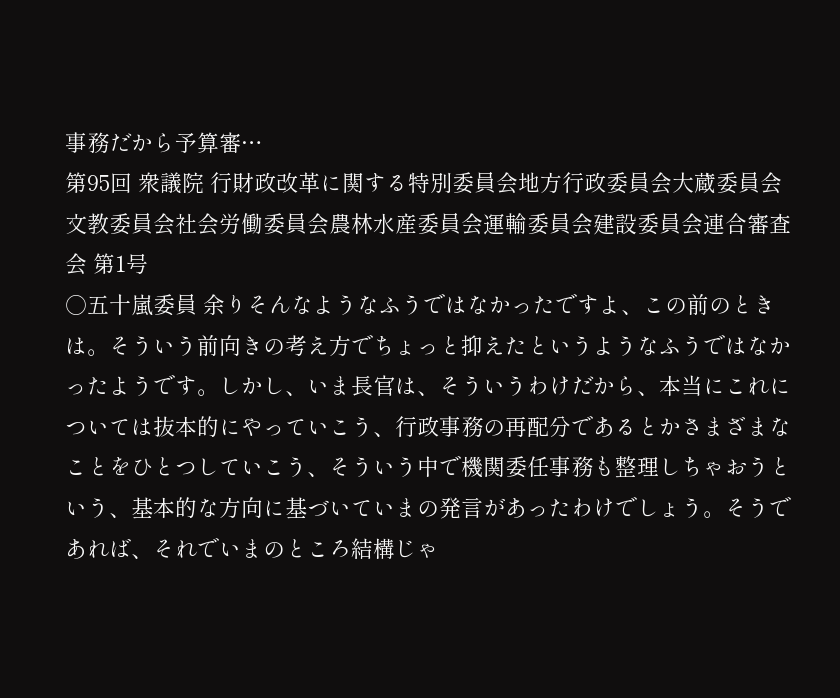事務だから予算審…
第95回 衆議院 行財政改革に関する特別委員会地方行政委員会大蔵委員会文教委員会社会労働委員会農林水産委員会運輸委員会建設委員会連合審査会 第1号
○五十嵐委員 余りそんなようなふうではなかったですよ、この前のときは。そういう前向きの考え方でちょっと抑えたというようなふうではなかったようです。しかし、いま長官は、そういうわけだから、本当にこれについては抜本的にやっていこう、行政事務の再配分であるとかさまざまなことをひとつしていこう、そういう中で機関委任事務も整理しちゃおうという、基本的な方向に基づいていまの発言があったわけでしょう。そうであれば、それでいまのところ結構じゃ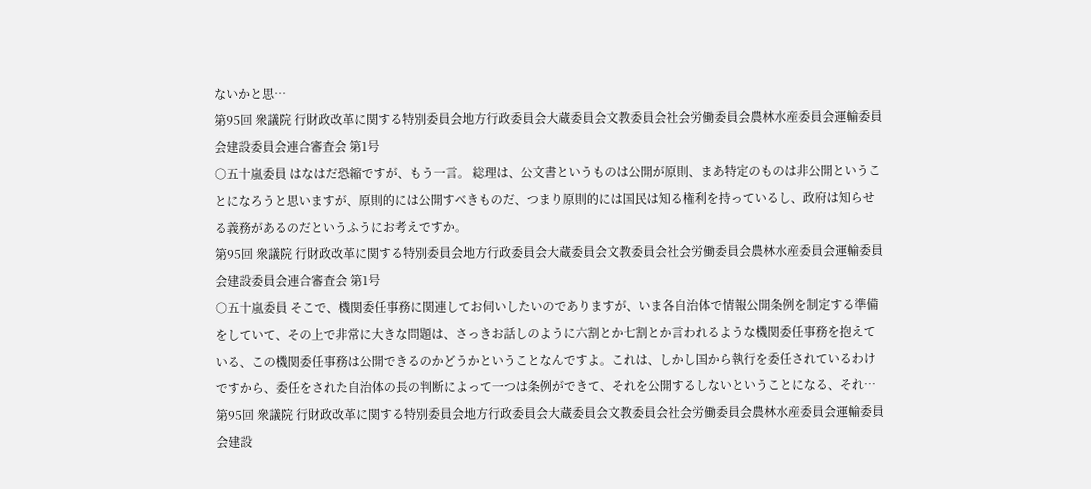ないかと思…
第95回 衆議院 行財政改革に関する特別委員会地方行政委員会大蔵委員会文教委員会社会労働委員会農林水産委員会運輸委員会建設委員会連合審査会 第1号
○五十嵐委員 はなはだ恐縮ですが、もう一言。 総理は、公文書というものは公開が原則、まあ特定のものは非公開ということになろうと思いますが、原則的には公開すべきものだ、つまり原則的には国民は知る権利を持っているし、政府は知らせる義務があるのだというふうにお考えですか。
第95回 衆議院 行財政改革に関する特別委員会地方行政委員会大蔵委員会文教委員会社会労働委員会農林水産委員会運輸委員会建設委員会連合審査会 第1号
○五十嵐委員 そこで、機関委任事務に関連してお伺いしたいのでありますが、いま各自治体で情報公開条例を制定する準備をしていて、その上で非常に大きな問題は、さっきお話しのように六割とか七割とか言われるような機関委任事務を抱えている、この機関委任事務は公開できるのかどうかということなんですよ。これは、しかし国から執行を委任されているわけですから、委任をされた自治体の長の判断によって一つは条例ができて、それを公開するしないということになる、それ…
第95回 衆議院 行財政改革に関する特別委員会地方行政委員会大蔵委員会文教委員会社会労働委員会農林水産委員会運輸委員会建設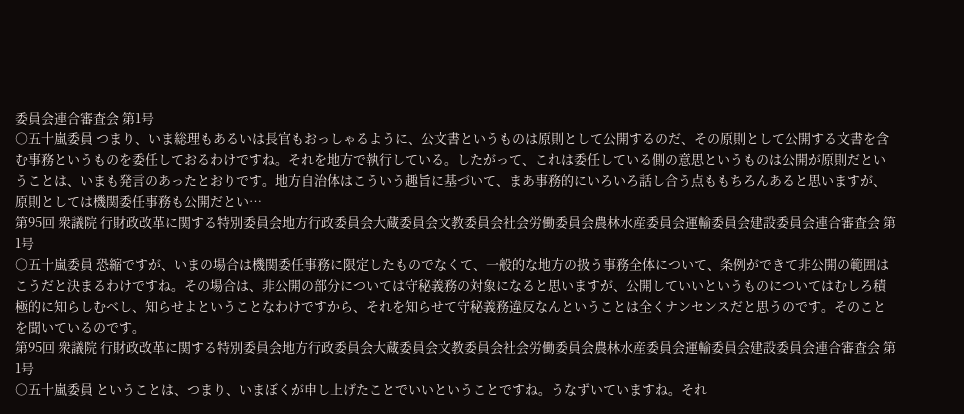委員会連合審査会 第1号
○五十嵐委員 つまり、いま総理もあるいは長官もおっしゃるように、公文書というものは原則として公開するのだ、その原則として公開する文書を含む事務というものを委任しておるわけですね。それを地方で執行している。したがって、これは委任している側の意思というものは公開が原則だということは、いまも発言のあったとおりです。地方自治体はこういう趣旨に基づいて、まあ事務的にいろいろ話し合う点ももちろんあると思いますが、原則としては機関委任事務も公開だとい…
第95回 衆議院 行財政改革に関する特別委員会地方行政委員会大蔵委員会文教委員会社会労働委員会農林水産委員会運輸委員会建設委員会連合審査会 第1号
○五十嵐委員 恐縮ですが、いまの場合は機関委任事務に限定したものでなくて、一般的な地方の扱う事務全体について、条例ができて非公開の範囲はこうだと決まるわけですね。その場合は、非公開の部分については守秘義務の対象になると思いますが、公開していいというものについてはむしろ積極的に知らしむべし、知らせよということなわけですから、それを知らせて守秘義務違反なんということは全くナンセンスだと思うのです。そのことを聞いているのです。
第95回 衆議院 行財政改革に関する特別委員会地方行政委員会大蔵委員会文教委員会社会労働委員会農林水産委員会運輸委員会建設委員会連合審査会 第1号
○五十嵐委員 ということは、つまり、いまぼくが申し上げたことでいいということですね。うなずいていますね。それ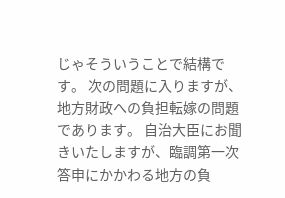じゃそういうことで結構です。 次の問題に入りますが、地方財政への負担転嫁の問題であります。 自治大臣にお聞きいたしますが、臨調第一次答申にかかわる地方の負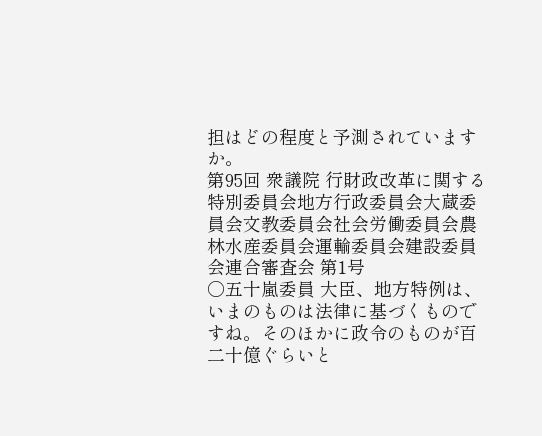担はどの程度と予測されていますか。
第95回 衆議院 行財政改革に関する特別委員会地方行政委員会大蔵委員会文教委員会社会労働委員会農林水産委員会運輸委員会建設委員会連合審査会 第1号
○五十嵐委員 大臣、地方特例は、いまのものは法律に基づくものですね。そのほかに政令のものが百二十億ぐらいと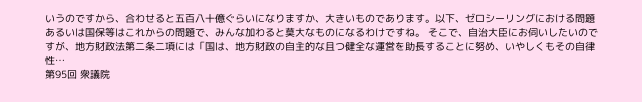いうのですから、合わせると五百八十億ぐらいになりますか、大きいものであります。以下、ゼロシーリングにおける問題あるいは国保等はこれからの問題で、みんな加わると莫大なものになるわけですね。 そこで、自治大臣にお伺いしたいのですが、地方財政法第二条二項には「国は、地方財政の自主的な且つ健全な運営を助長することに努め、いやしくもその自律性…
第95回 衆議院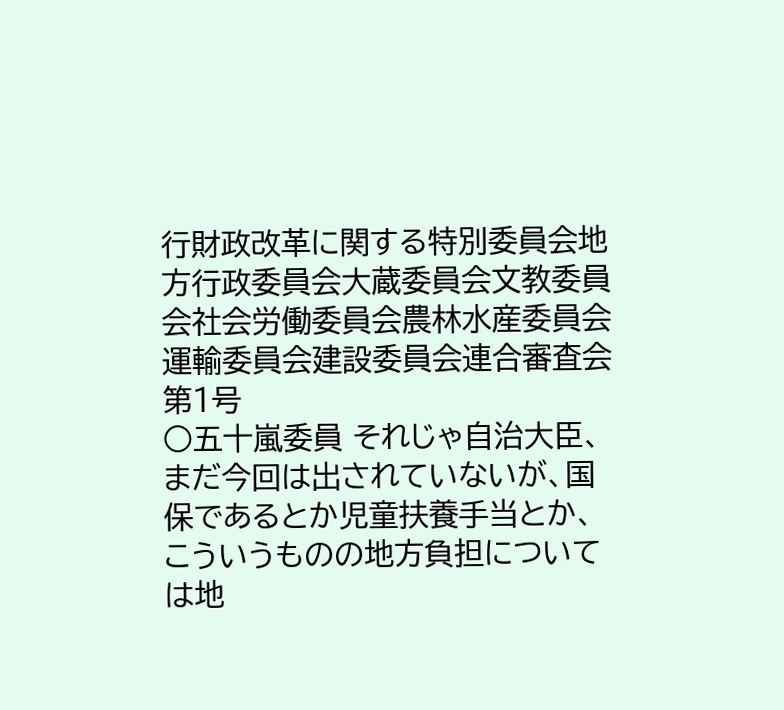行財政改革に関する特別委員会地方行政委員会大蔵委員会文教委員会社会労働委員会農林水産委員会運輸委員会建設委員会連合審査会 第1号
○五十嵐委員 それじゃ自治大臣、まだ今回は出されていないが、国保であるとか児童扶養手当とか、こういうものの地方負担については地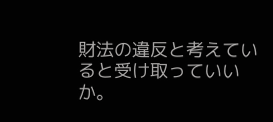財法の違反と考えていると受け取っていいか。